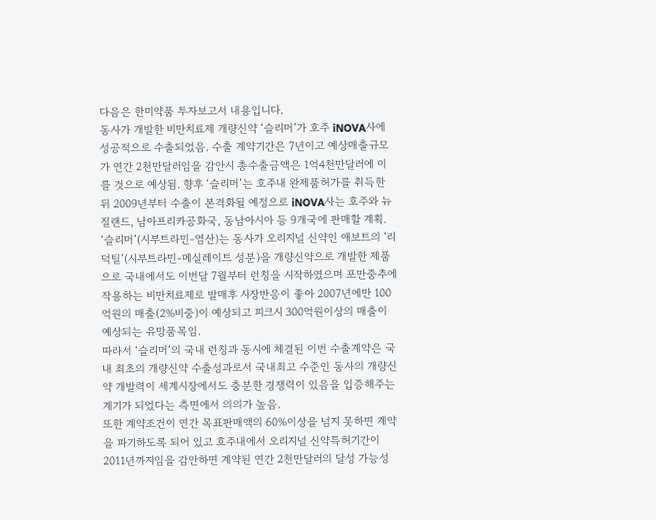다음은 한미약품 투자보고서 내용입니다.
동사가 개발한 비만치료제 개량신약 ‘슬리머’가 호주 iNOVA사에 성공적으로 수출되었음. 수출 계약기간은 7년이고 예상매출규모가 연간 2천만달러임을 감안시 총수출금액은 1억4천만달러에 이를 것으로 예상됨. 향후 ‘슬리머’는 호주내 완제품허가를 취득한 뒤 2009년부터 수출이 본격화될 예정으로 iNOVA사는 호주와 뉴질랜드, 남아프리카공화국, 동남아시아 등 9개국에 판매할 계획.
‘슬리머’(시부트라민-염산)는 동사가 오리지널 신약인 애보트의 ‘리덕틸’(시부트라민-메실레이트 성분)을 개량신약으로 개발한 제품으로 국내에서도 이번달 7월부터 런칭을 시작하였으며 포만중추에 작용하는 비만치료제로 발매후 시장반응이 좋아 2007년에만 100억원의 매출(2%비중)이 예상되고 피크시 300억원이상의 매출이 예상되는 유망품목임.
따라서 ‘슬리머’의 국내 런칭과 동시에 체결된 이번 수출계약은 국내 최초의 개량신약 수출성과로서 국내최고 수준인 동사의 개량신약 개발력이 세계시장에서도 충분한 경쟁력이 있음을 입증해주는 계기가 되었다는 측면에서 의의가 높음.
또한 계약조건이 연간 목표판매액의 60%이상을 넘지 못하면 계약을 파기하도록 되어 있고 호주내에서 오리지널 신약특허기간이 2011년까지임을 감안하면 계약된 연간 2천만달러의 달성 가능성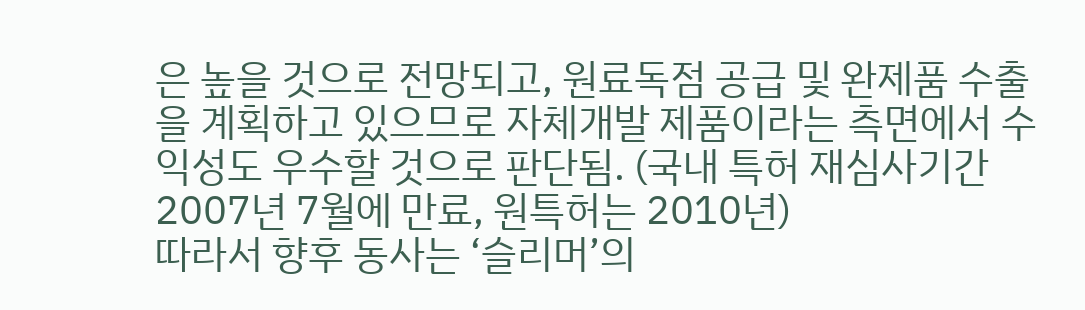은 높을 것으로 전망되고, 원료독점 공급 및 완제품 수출을 계획하고 있으므로 자체개발 제품이라는 측면에서 수익성도 우수할 것으로 판단됨. (국내 특허 재심사기간 2007년 7월에 만료, 원특허는 2010년)
따라서 향후 동사는 ‘슬리머’의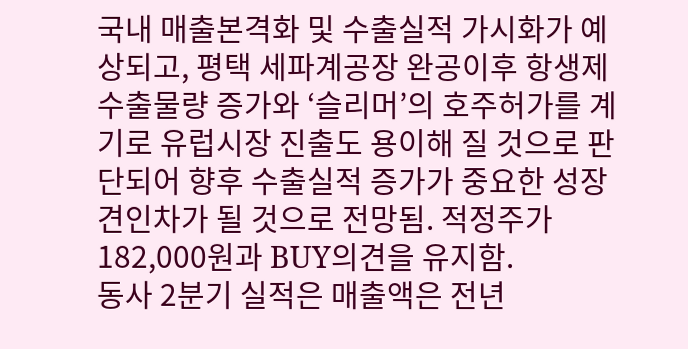국내 매출본격화 및 수출실적 가시화가 예상되고, 평택 세파계공장 완공이후 항생제 수출물량 증가와 ‘슬리머’의 호주허가를 계기로 유럽시장 진출도 용이해 질 것으로 판단되어 향후 수출실적 증가가 중요한 성장견인차가 될 것으로 전망됨. 적정주가 182,000원과 BUY의견을 유지함.
동사 2분기 실적은 매출액은 전년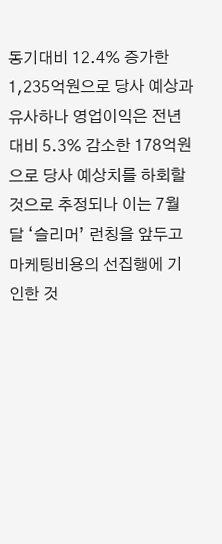동기대비 12.4% 증가한 1,235억원으로 당사 예상과 유사하나 영업이익은 전년대비 5.3% 감소한 178억원으로 당사 예상치를 하회할 것으로 추정되나 이는 7월달 ‘슬리머’ 런칭을 앞두고 마케팅비용의 선집행에 기인한 것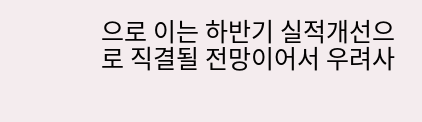으로 이는 하반기 실적개선으로 직결될 전망이어서 우려사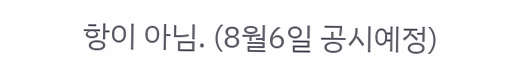항이 아님. (8월6일 공시예정)